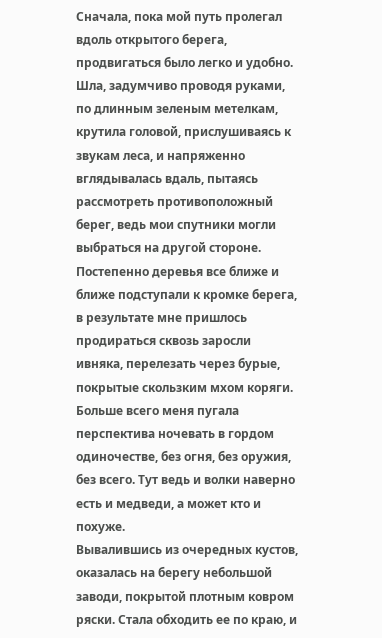Сначала, пока мой путь пролегал вдоль открытого берега, продвигаться было легко и удобно. Шла, задумчиво проводя руками, по длинным зеленым метелкам, крутила головой, прислушиваясь к звукам леса, и напряженно вглядывалась вдаль, пытаясь рассмотреть противоположный берег, ведь мои спутники могли выбраться на другой стороне.
Постепенно деревья все ближе и ближе подступали к кромке берега, в результате мне пришлось продираться сквозь заросли ивняка, перелезать через бурые, покрытые скользким мхом коряги.
Больше всего меня пугала перспектива ночевать в гордом одиночестве, без огня, без оружия, без всего. Тут ведь и волки наверно есть и медведи, а может кто и похуже.
Вывалившись из очередных кустов, оказалась на берегу небольшой заводи, покрытой плотным ковром ряски. Стала обходить ее по краю, и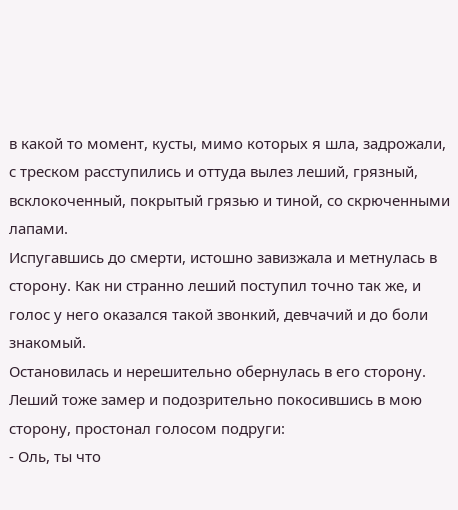в какой то момент, кусты, мимо которых я шла, задрожали, с треском расступились и оттуда вылез леший, грязный, всклокоченный, покрытый грязью и тиной, со скрюченными лапами.
Испугавшись до смерти, истошно завизжала и метнулась в сторону. Как ни странно леший поступил точно так же, и голос у него оказался такой звонкий, девчачий и до боли знакомый.
Остановилась и нерешительно обернулась в его сторону. Леший тоже замер и подозрительно покосившись в мою сторону, простонал голосом подруги:
- Оль, ты что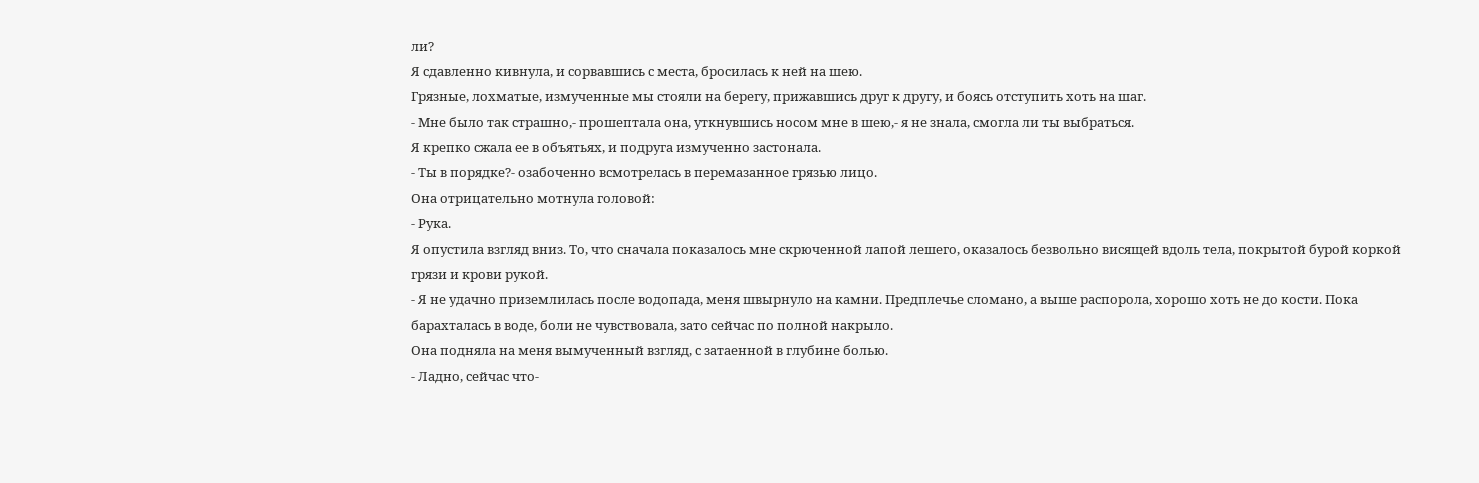ли?
Я сдавленно кивнула, и сорвавшись с места, бросилась к ней на шею.
Грязные, лохматые, измученные мы стояли на берегу, прижавшись друг к другу, и боясь отступить хоть на шаг.
- Мне было так страшно,- прошептала она, уткнувшись носом мне в шею,- я не знала, смогла ли ты выбраться.
Я крепко сжала ее в объятьях, и подруга измученно застонала.
- Ты в порядке?- озабоченно всмотрелась в перемазанное грязью лицо.
Она отрицательно мотнула головой:
- Рука.
Я опустила взгляд вниз. То, что сначала показалось мне скрюченной лапой лешего, оказалось безвольно висящей вдоль тела, покрытой бурой коркой грязи и крови рукой.
- Я не удачно приземлилась после водопада, меня швырнуло на камни. Предплечье сломано, а выше распорола, хорошо хоть не до кости. Пока барахталась в воде, боли не чувствовала, зато сейчас по полной накрыло.
Она подняла на меня вымученный взгляд, с затаенной в глубине болью.
- Ладно, сейчас что-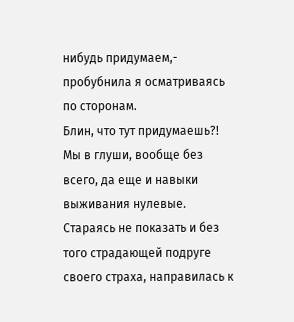нибудь придумаем,- пробубнила я осматриваясь по сторонам.
Блин, что тут придумаешь?! Мы в глуши, вообще без всего, да еще и навыки выживания нулевые. Стараясь не показать и без того страдающей подруге своего страха, направилась к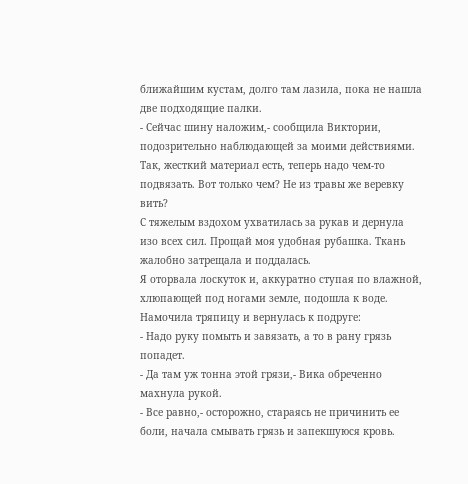ближайшим кустам, долго там лазила, пока не нашла две подходящие палки.
- Сейчас шину наложим,- сообщила Виктории, подозрительно наблюдающей за моими действиями.
Так, жесткий материал есть, теперь надо чем-то подвязать. Вот только чем? Не из травы же веревку вить?
С тяжелым вздохом ухватилась за рукав и дернула изо всех сил. Прощай моя удобная рубашка. Ткань жалобно затрещала и поддалась.
Я оторвала лоскуток и, аккуратно ступая по влажной, хлюпающей под ногами земле, подошла к воде. Намочила тряпицу и вернулась к подруге:
- Надо руку помыть и завязать, а то в рану грязь попадет.
- Да там уж тонна этой грязи,- Вика обреченно махнула рукой.
- Все равно,- осторожно, стараясь не причинить ее боли, начала смывать грязь и запекшуюся кровь.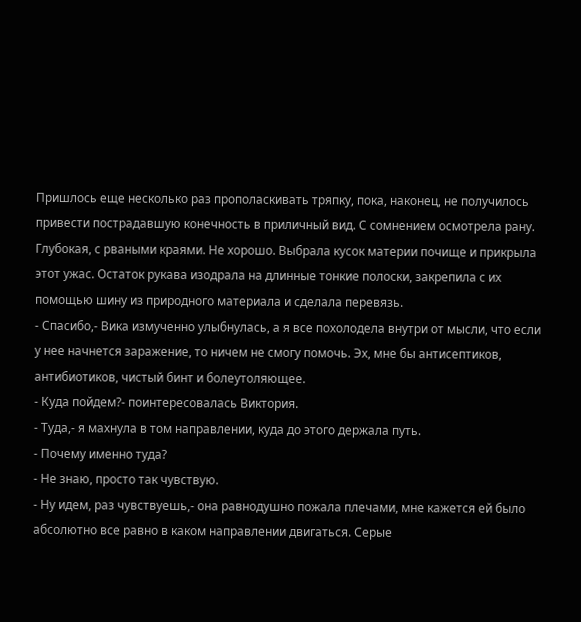Пришлось еще несколько раз прополаскивать тряпку, пока, наконец, не получилось привести пострадавшую конечность в приличный вид. С сомнением осмотрела рану. Глубокая, с рваными краями. Не хорошо. Выбрала кусок материи почище и прикрыла этот ужас. Остаток рукава изодрала на длинные тонкие полоски, закрепила с их помощью шину из природного материала и сделала перевязь.
- Спасибо,- Вика измученно улыбнулась, а я все похолодела внутри от мысли, что если у нее начнется заражение, то ничем не смогу помочь. Эх, мне бы антисептиков, антибиотиков, чистый бинт и болеутоляющее.
- Куда пойдем?- поинтересовалась Виктория.
- Туда,- я махнула в том направлении, куда до этого держала путь.
- Почему именно туда?
- Не знаю, просто так чувствую.
- Ну идем, раз чувствуешь,- она равнодушно пожала плечами, мне кажется ей было абсолютно все равно в каком направлении двигаться. Серые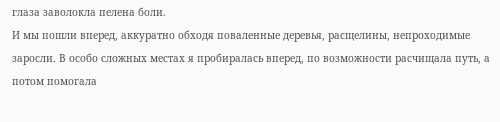глаза заволокла пелена боли.
И мы пошли вперед, аккуратно обходя поваленные деревья, расщелины, непроходимые заросли. В особо сложных местах я пробиралась вперед, по возможности расчищала путь, а потом помогала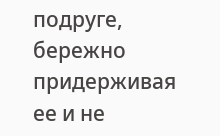подруге, бережно придерживая ее и не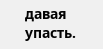давая упасть.